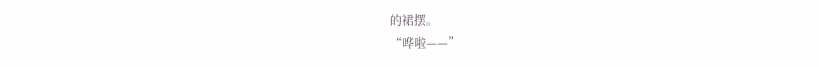的裙摆。
“哗啦——”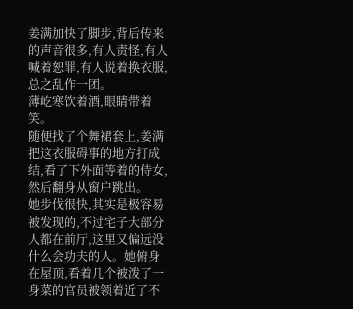姜满加快了脚步,背后传来的声音很多,有人责怪,有人喊着恕罪,有人说着换衣服,总之乱作一团。
薄屹寒饮着酒,眼睛带着笑。
随便找了个舞裙套上,姜满把这衣服碍事的地方打成结,看了下外面等着的侍女,然后翻身从窗户跳出。
她步伐很快,其实是极容易被发现的,不过宅子大部分人都在前厅,这里又偏远没什么会功夫的人。她俯身在屋顶,看着几个被泼了一身菜的官员被领着近了不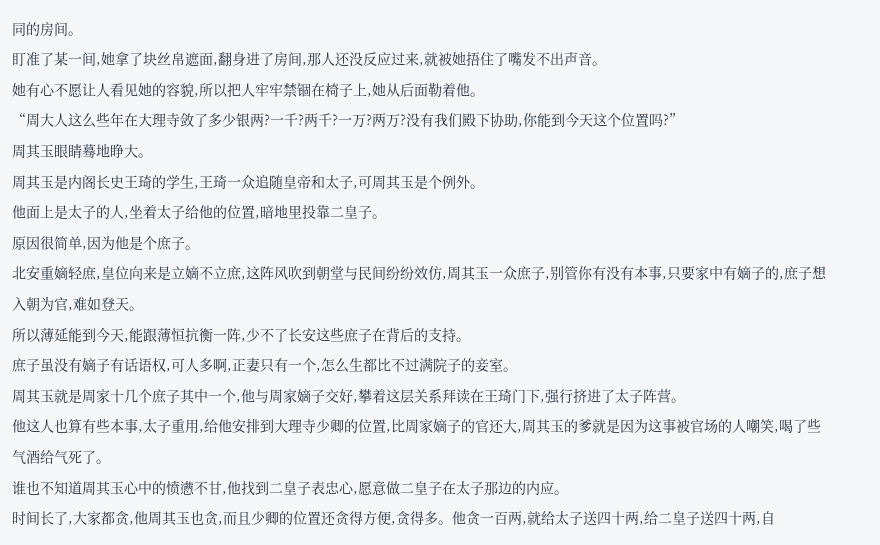同的房间。
盯准了某一间,她拿了块丝帛遮面,翻身进了房间,那人还没反应过来,就被她捂住了嘴发不出声音。
她有心不愿让人看见她的容貌,所以把人牢牢禁锢在椅子上,她从后面勒着他。
“周大人这么些年在大理寺敛了多少银两?一千?两千?一万?两万?没有我们殿下协助,你能到今天这个位置吗?”
周其玉眼睛蓦地睁大。
周其玉是内阁长史王琦的学生,王琦一众追随皇帝和太子,可周其玉是个例外。
他面上是太子的人,坐着太子给他的位置,暗地里投靠二皇子。
原因很简单,因为他是个庶子。
北安重嫡轻庶,皇位向来是立嫡不立庶,这阵风吹到朝堂与民间纷纷效仿,周其玉一众庶子,别管你有没有本事,只要家中有嫡子的,庶子想入朝为官,难如登天。
所以薄延能到今天,能跟薄恒抗衡一阵,少不了长安这些庶子在背后的支持。
庶子虽没有嫡子有话语权,可人多啊,正妻只有一个,怎么生都比不过满院子的妾室。
周其玉就是周家十几个庶子其中一个,他与周家嫡子交好,攀着这层关系拜读在王琦门下,强行挤进了太子阵营。
他这人也算有些本事,太子重用,给他安排到大理寺少卿的位置,比周家嫡子的官还大,周其玉的爹就是因为这事被官场的人嘲笑,喝了些气酒给气死了。
谁也不知道周其玉心中的愤懑不甘,他找到二皇子表忠心,愿意做二皇子在太子那边的内应。
时间长了,大家都贪,他周其玉也贪,而且少卿的位置还贪得方便,贪得多。他贪一百两,就给太子送四十两,给二皇子送四十两,自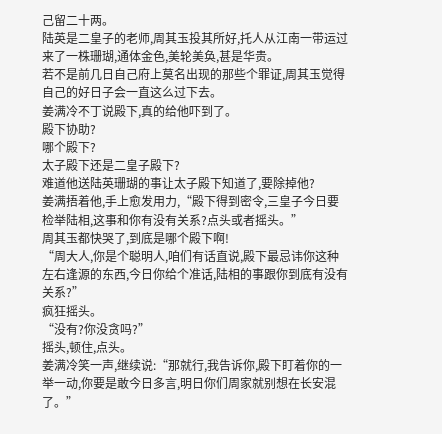己留二十两。
陆英是二皇子的老师,周其玉投其所好,托人从江南一带运过来了一株珊瑚,通体金色,美轮美奂,甚是华贵。
若不是前几日自己府上莫名出现的那些个罪证,周其玉觉得自己的好日子会一直这么过下去。
姜满冷不丁说殿下,真的给他吓到了。
殿下协助?
哪个殿下?
太子殿下还是二皇子殿下?
难道他送陆英珊瑚的事让太子殿下知道了,要除掉他?
姜满捂着他,手上愈发用力,“殿下得到密令,三皇子今日要检举陆相,这事和你有没有关系?点头或者摇头。”
周其玉都快哭了,到底是哪个殿下啊!
“周大人,你是个聪明人,咱们有话直说,殿下最忌讳你这种左右逢源的东西,今日你给个准话,陆相的事跟你到底有没有关系?”
疯狂摇头。
“没有?你没贪吗?”
摇头,顿住,点头。
姜满冷笑一声,继续说:“那就行,我告诉你,殿下盯着你的一举一动,你要是敢今日多言,明日你们周家就别想在长安混了。”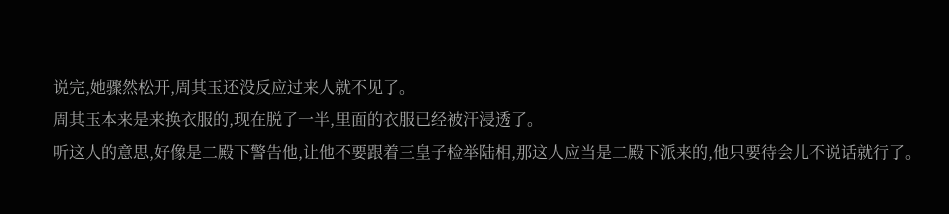说完,她骤然松开,周其玉还没反应过来人就不见了。
周其玉本来是来换衣服的,现在脱了一半,里面的衣服已经被汗浸透了。
听这人的意思,好像是二殿下警告他,让他不要跟着三皇子检举陆相,那这人应当是二殿下派来的,他只要待会儿不说话就行了。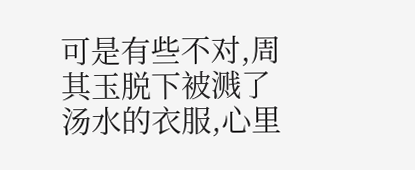可是有些不对,周其玉脱下被溅了汤水的衣服,心里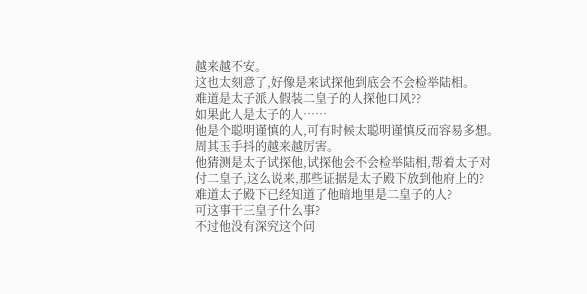越来越不安。
这也太刻意了,好像是来试探他到底会不会检举陆相。
难道是太子派人假装二皇子的人探他口风??
如果此人是太子的人……
他是个聪明谨慎的人,可有时候太聪明谨慎反而容易多想。
周其玉手抖的越来越厉害。
他猜测是太子试探他,试探他会不会检举陆相,帮着太子对付二皇子,这么说来,那些证据是太子殿下放到他府上的?
难道太子殿下已经知道了他暗地里是二皇子的人?
可这事干三皇子什么事?
不过他没有深究这个问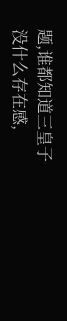题,谁都知道三皇子没什么存在感,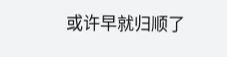或许早就归顺了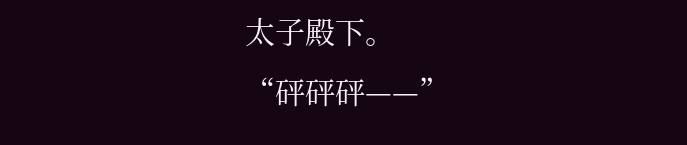太子殿下。
“砰砰砰——”